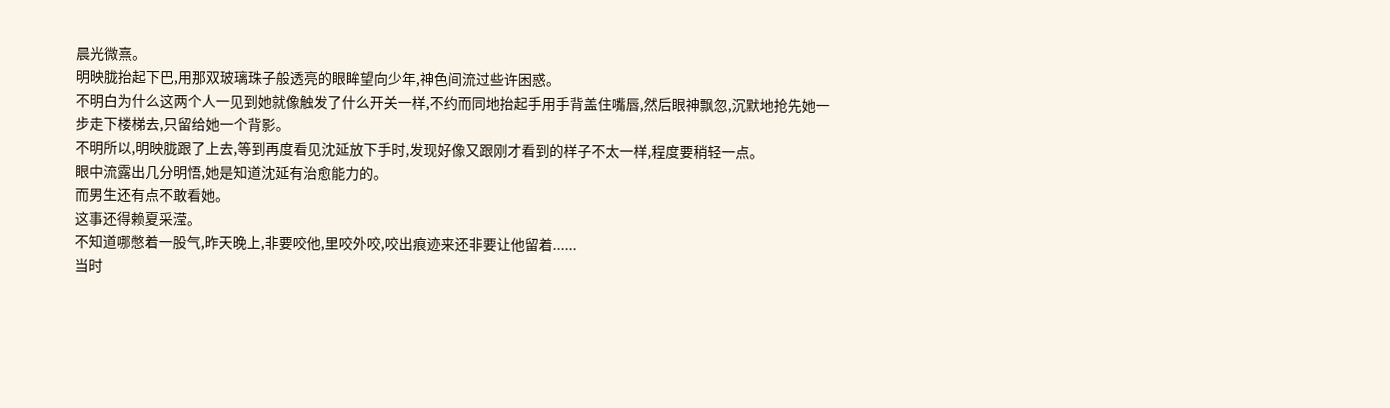晨光微熹。
明映胧抬起下巴,用那双玻璃珠子般透亮的眼眸望向少年,神色间流过些许困惑。
不明白为什么这两个人一见到她就像触发了什么开关一样,不约而同地抬起手用手背盖住嘴唇,然后眼神飘忽,沉默地抢先她一步走下楼梯去,只留给她一个背影。
不明所以,明映胧跟了上去,等到再度看见沈延放下手时,发现好像又跟刚才看到的样子不太一样,程度要稍轻一点。
眼中流露出几分明悟,她是知道沈延有治愈能力的。
而男生还有点不敢看她。
这事还得赖夏采滢。
不知道哪憋着一股气,昨天晚上,非要咬他,里咬外咬,咬出痕迹来还非要让他留着......
当时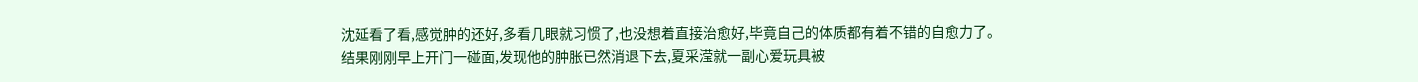沈延看了看,感觉肿的还好,多看几眼就习惯了,也没想着直接治愈好,毕竟自己的体质都有着不错的自愈力了。
结果刚刚早上开门一碰面,发现他的肿胀已然消退下去,夏采滢就一副心爱玩具被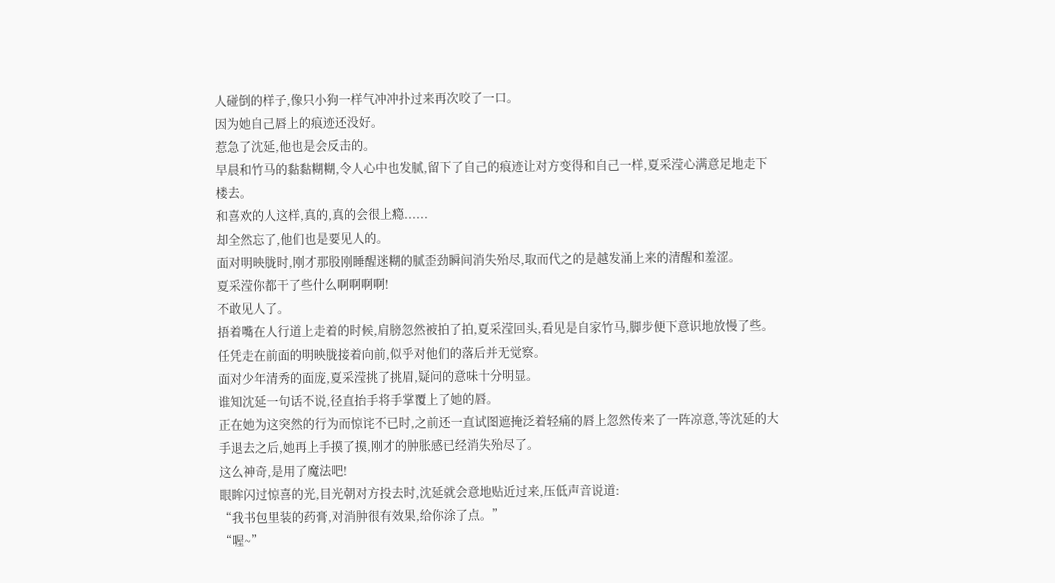人碰倒的样子,像只小狗一样气冲冲扑过来再次咬了一口。
因为她自己唇上的痕迹还没好。
惹急了沈延,他也是会反击的。
早晨和竹马的黏黏糊糊,令人心中也发腻,留下了自己的痕迹让对方变得和自己一样,夏采滢心满意足地走下楼去。
和喜欢的人这样,真的,真的会很上瘾......
却全然忘了,他们也是要见人的。
面对明映胧时,刚才那股刚睡醒迷糊的腻歪劲瞬间消失殆尽,取而代之的是越发涌上来的清醒和羞涩。
夏采滢你都干了些什么啊啊啊啊!
不敢见人了。
捂着嘴在人行道上走着的时候,肩膀忽然被拍了拍,夏采滢回头,看见是自家竹马,脚步便下意识地放慢了些。
任凭走在前面的明映胧接着向前,似乎对他们的落后并无觉察。
面对少年清秀的面庞,夏采滢挑了挑眉,疑问的意味十分明显。
谁知沈延一句话不说,径直抬手将手掌覆上了她的唇。
正在她为这突然的行为而惊诧不已时,之前还一直试图遮掩泛着轻痛的唇上忽然传来了一阵凉意,等沈延的大手退去之后,她再上手摸了摸,刚才的肿胀感已经消失殆尽了。
这么神奇,是用了魔法吧!
眼眸闪过惊喜的光,目光朝对方投去时,沈延就会意地贴近过来,压低声音说道:
“我书包里装的药膏,对消肿很有效果,给你涂了点。”
“喔~”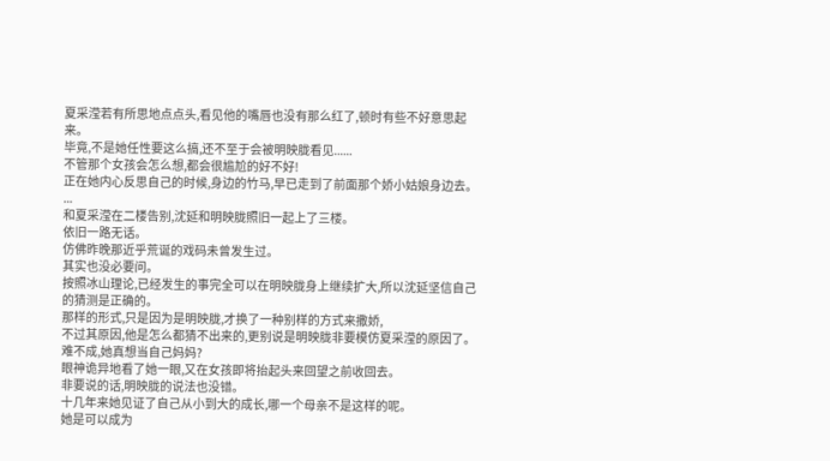夏采滢若有所思地点点头,看见他的嘴唇也没有那么红了,顿时有些不好意思起来。
毕竟,不是她任性要这么搞,还不至于会被明映胧看见......
不管那个女孩会怎么想,都会很尴尬的好不好!
正在她内心反思自己的时候,身边的竹马,早已走到了前面那个娇小姑娘身边去。
...
和夏采滢在二楼告别,沈延和明映胧照旧一起上了三楼。
依旧一路无话。
仿佛昨晚那近乎荒诞的戏码未曾发生过。
其实也没必要问。
按照冰山理论,已经发生的事完全可以在明映胧身上继续扩大,所以沈延坚信自己的猜测是正确的。
那样的形式,只是因为是明映胧,才换了一种别样的方式来撒娇,
不过其原因,他是怎么都猜不出来的,更别说是明映胧非要模仿夏采滢的原因了。
难不成,她真想当自己妈妈?
眼神诡异地看了她一眼,又在女孩即将抬起头来回望之前收回去。
非要说的话,明映胧的说法也没错。
十几年来她见证了自己从小到大的成长,哪一个母亲不是这样的呢。
她是可以成为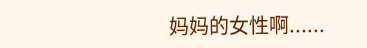妈妈的女性啊......